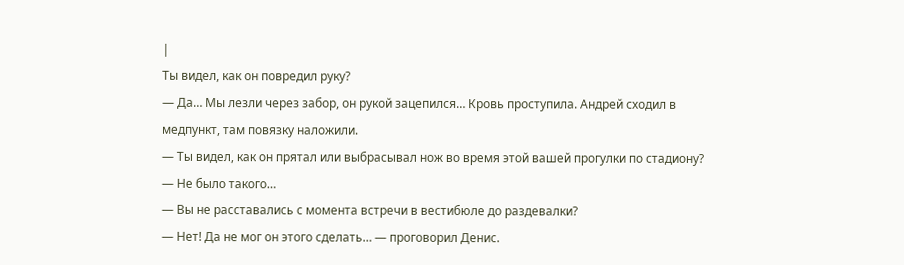|
Ты видел, как он повредил руку?
— Да… Мы лезли через забор, он рукой зацепился… Кровь проступила. Андрей сходил в медпункт, там повязку наложили.
— Ты видел, как он прятал или выбрасывал нож во время этой вашей прогулки по стадиону?
— Не было такого…
— Вы не расставались с момента встречи в вестибюле до раздевалки?
— Нет! Да не мог он этого сделать… — проговорил Денис.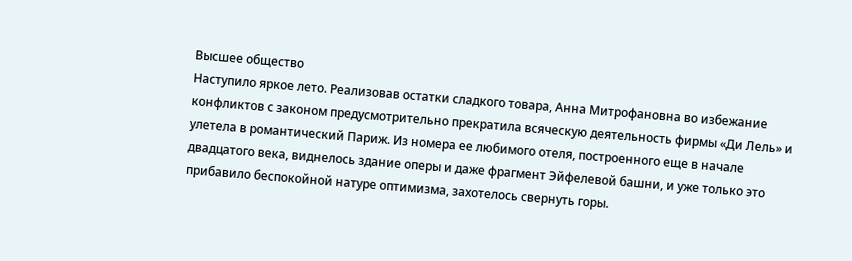Высшее общество
Наступило яркое лето. Реализовав остатки сладкого товара, Анна Митрофановна во избежание конфликтов с законом предусмотрительно прекратила всяческую деятельность фирмы «Ди Лель» и улетела в романтический Париж. Из номера ее любимого отеля, построенного еще в начале двадцатого века, виднелось здание оперы и даже фрагмент Эйфелевой башни, и уже только это прибавило беспокойной натуре оптимизма, захотелось свернуть горы.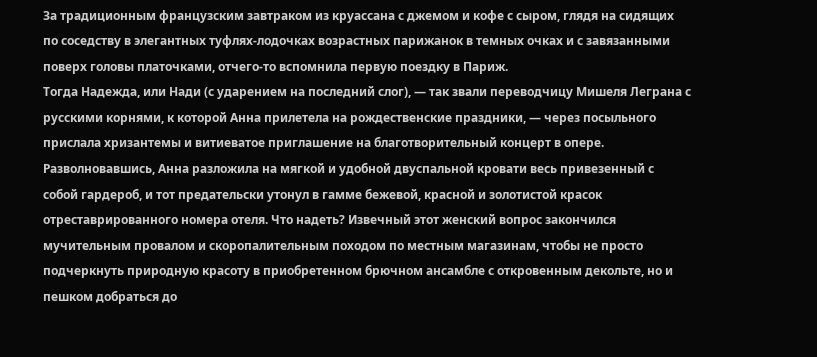За традиционным французским завтраком из круассана с джемом и кофе с сыром, глядя на сидящих по соседству в элегантных туфлях-лодочках возрастных парижанок в темных очках и с завязанными поверх головы платочками, отчего-то вспомнила первую поездку в Париж.
Тогда Надежда, или Нади (с ударением на последний слог), — так звали переводчицу Мишеля Леграна с русскими корнями, к которой Анна прилетела на рождественские праздники, — через посыльного прислала хризантемы и витиеватое приглашение на благотворительный концерт в опере. Разволновавшись, Анна разложила на мягкой и удобной двуспальной кровати весь привезенный с собой гардероб, и тот предательски утонул в гамме бежевой, красной и золотистой красок отреставрированного номера отеля. Что надеть? Извечный этот женский вопрос закончился мучительным провалом и скоропалительным походом по местным магазинам, чтобы не просто подчеркнуть природную красоту в приобретенном брючном ансамбле с откровенным декольте, но и пешком добраться до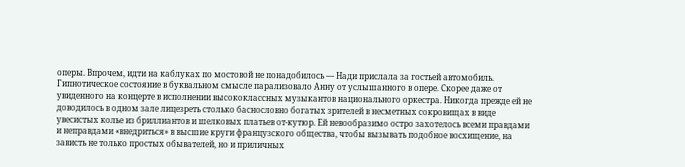оперы. Впрочем, идти на каблуках по мостовой не понадобилось — Нади прислала за гостьей автомобиль.
Гипнотическое состояние в буквальном смысле парализовало Анну от услышанного в опере. Скорее даже от увиденного на концерте в исполнении высококлассных музыкантов национального оркестра. Никогда прежде ей не доводилось в одном зале лицезреть столько баснословно богатых зрителей в несметных сокровищах в виде увесистых колье из бриллиантов и шелковых платьев от-кутюр. Ей невообразимо остро захотелось всеми правдами и неправдами «внедриться» в высшие круги французского общества, чтобы вызывать подобное восхищение, на зависть не только простых обывателей, но и приличных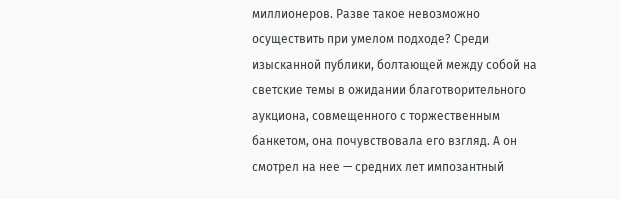миллионеров. Разве такое невозможно осуществить при умелом подходе? Среди изысканной публики, болтающей между собой на светские темы в ожидании благотворительного аукциона, совмещенного с торжественным банкетом, она почувствовала его взгляд. А он смотрел на нее — средних лет импозантный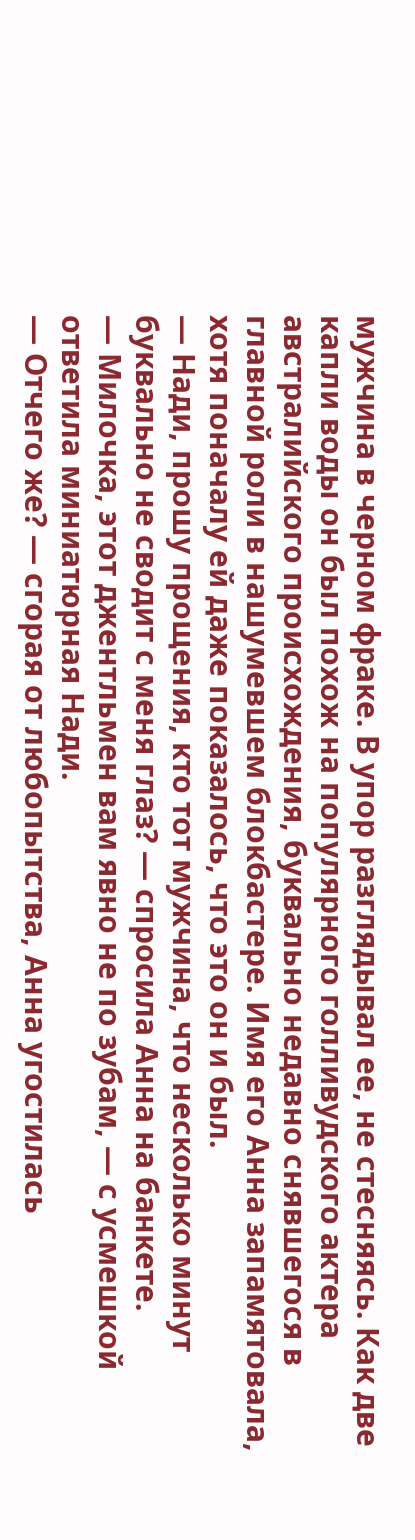мужчина в черном фраке. В упор разглядывал ее, не стесняясь. Как две капли воды он был похож на популярного голливудского актера австралийского происхождения, буквально недавно снявшегося в главной роли в нашумевшем блокбастере. Имя его Анна запамятовала, хотя поначалу ей даже показалось, что это он и был.
— Нади, прошу прощения, кто тот мужчина, что несколько минут буквально не сводит с меня глаз? — спросила Анна на банкете.
— Милочка, этот джентльмен вам явно не по зубам, — с усмешкой ответила миниатюрная Нади.
— Отчего же? — сгорая от любопытства, Анна угостилась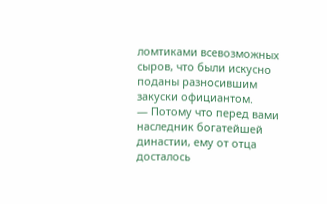ломтиками всевозможных сыров, что были искусно поданы разносившим закуски официантом.
— Потому что перед вами наследник богатейшей династии, ему от отца досталось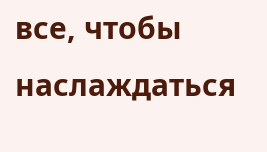все, чтобы наслаждаться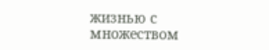жизнью с множеством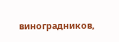виноградников,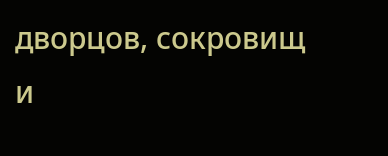дворцов, сокровищ и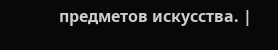предметов искусства. |